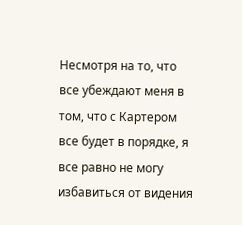Несмотря на то, что все убеждают меня в том, что с Картером все будет в порядке, я все равно не могу избавиться от видения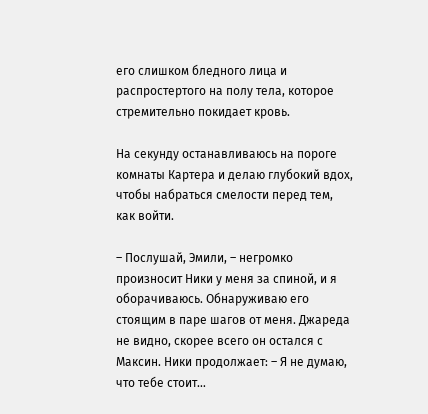его слишком бледного лица и распростертого на полу тела, которое стремительно покидает кровь.

На секунду останавливаюсь на пороге комнаты Картера и делаю глубокий вдох, чтобы набраться смелости перед тем, как войти.

– Послушай, Эмили, – негромко произносит Ники у меня за спиной, и я оборачиваюсь. Обнаруживаю его стоящим в паре шагов от меня. Джареда не видно, скорее всего он остался с Максин. Ники продолжает: – Я не думаю, что тебе стоит…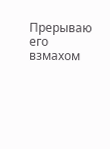Прерываю его взмахом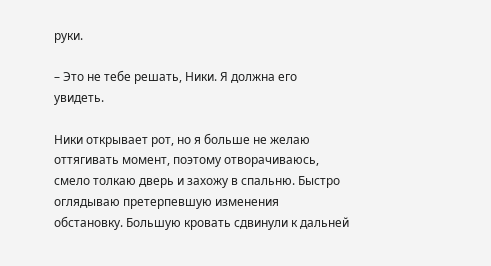руки.

– Это не тебе решать, Ники. Я должна его увидеть.

Ники открывает рот, но я больше не желаю оттягивать момент, поэтому отворачиваюсь, смело толкаю дверь и захожу в спальню. Быстро оглядываю претерпевшую изменения обстановку. Большую кровать сдвинули к дальней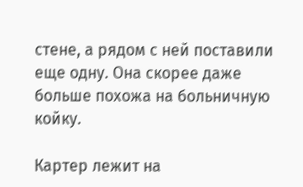стене, а рядом с ней поставили еще одну. Она скорее даже больше похожа на больничную койку.

Картер лежит на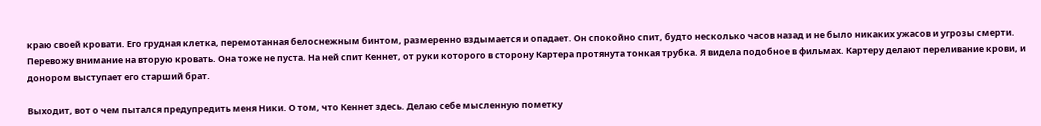краю своей кровати. Его грудная клетка, перемотанная белоснежным бинтом, размеренно вздымается и опадает. Он спокойно спит, будто несколько часов назад и не было никаких ужасов и угрозы смерти. Перевожу внимание на вторую кровать. Она тоже не пуста. На ней спит Кеннет, от руки которого в сторону Картера протянута тонкая трубка. Я видела подобное в фильмах. Картеру делают переливание крови, и донором выступает его старший брат.

Выходит, вот о чем пытался предупредить меня Ники. О том, что Кеннет здесь. Делаю себе мысленную пометку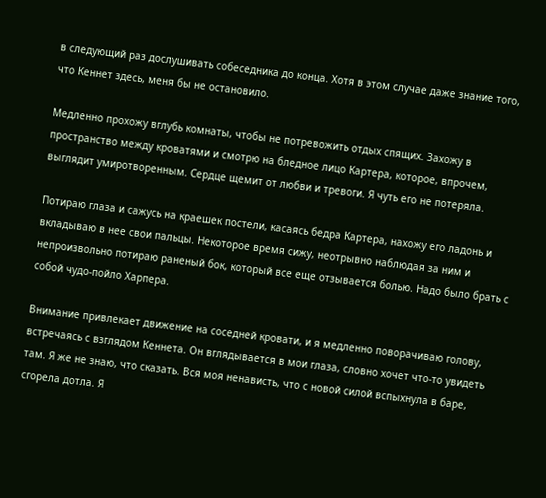в следующий раз дослушивать собеседника до конца. Хотя в этом случае даже знание того, что Кеннет здесь, меня бы не остановило.

Медленно прохожу вглубь комнаты, чтобы не потревожить отдых спящих. Захожу в пространство между кроватями и смотрю на бледное лицо Картера, которое, впрочем, выглядит умиротворенным. Сердце щемит от любви и тревоги. Я чуть его не потеряла.

Потираю глаза и сажусь на краешек постели, касаясь бедра Картера, нахожу его ладонь и вкладываю в нее свои пальцы. Некоторое время сижу, неотрывно наблюдая за ним и непроизвольно потираю раненый бок, который все еще отзывается болью. Надо было брать с собой чудо-пойло Харпера.

Внимание привлекает движение на соседней кровати, и я медленно поворачиваю голову, встречаясь с взглядом Кеннета. Он вглядывается в мои глаза, словно хочет что-то увидеть там. Я же не знаю, что сказать. Вся моя ненависть, что с новой силой вспыхнула в баре, сгорела дотла. Я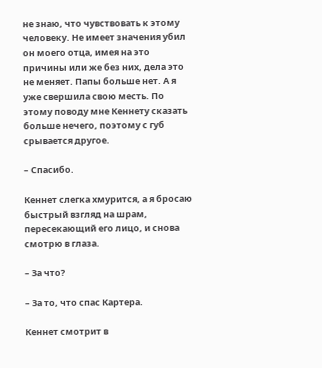не знаю, что чувствовать к этому человеку. Не имеет значения убил он моего отца, имея на это причины или же без них, дела это не меняет. Папы больше нет. А я уже свершила свою месть. По этому поводу мне Кеннету сказать больше нечего, поэтому с губ срывается другое.

– Спасибо.

Кеннет слегка хмурится, а я бросаю быстрый взгляд на шрам, пересекающий его лицо, и снова смотрю в глаза.

– За что?

– За то, что спас Картера.

Кеннет смотрит в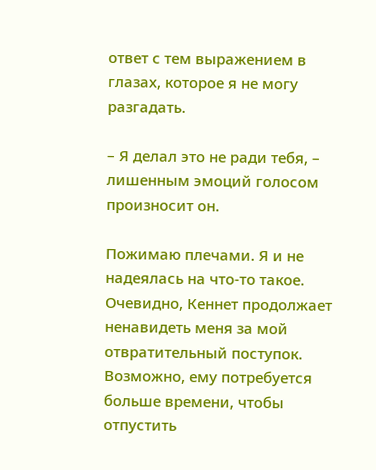ответ с тем выражением в глазах, которое я не могу разгадать.

– Я делал это не ради тебя, – лишенным эмоций голосом произносит он.

Пожимаю плечами. Я и не надеялась на что-то такое. Очевидно, Кеннет продолжает ненавидеть меня за мой отвратительный поступок. Возможно, ему потребуется больше времени, чтобы отпустить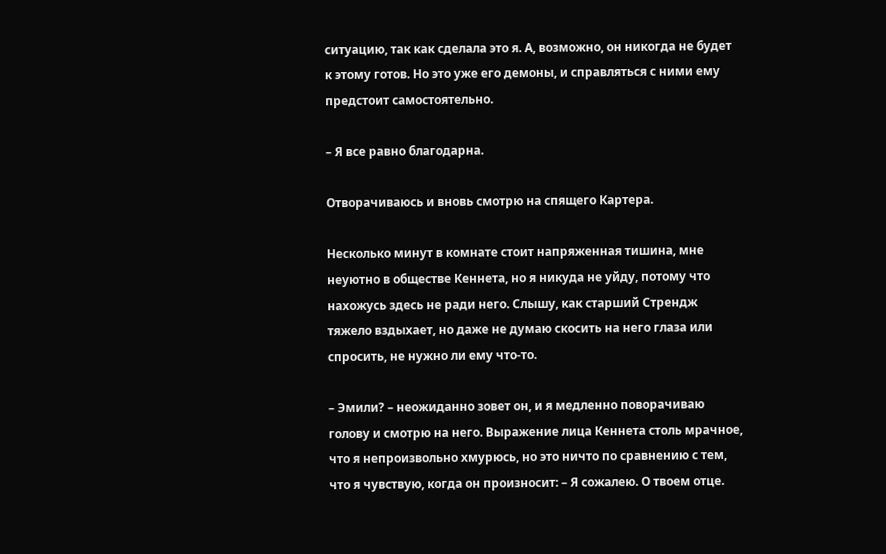ситуацию, так как сделала это я. А, возможно, он никогда не будет к этому готов. Но это уже его демоны, и справляться с ними ему предстоит самостоятельно.

– Я все равно благодарна.

Отворачиваюсь и вновь смотрю на спящего Картера.

Несколько минут в комнате стоит напряженная тишина, мне неуютно в обществе Кеннета, но я никуда не уйду, потому что нахожусь здесь не ради него. Слышу, как старший Стрендж тяжело вздыхает, но даже не думаю скосить на него глаза или спросить, не нужно ли ему что-то.

– Эмили? – неожиданно зовет он, и я медленно поворачиваю голову и смотрю на него. Выражение лица Кеннета столь мрачное, что я непроизвольно хмурюсь, но это ничто по сравнению с тем, что я чувствую, когда он произносит: – Я сожалею. О твоем отце.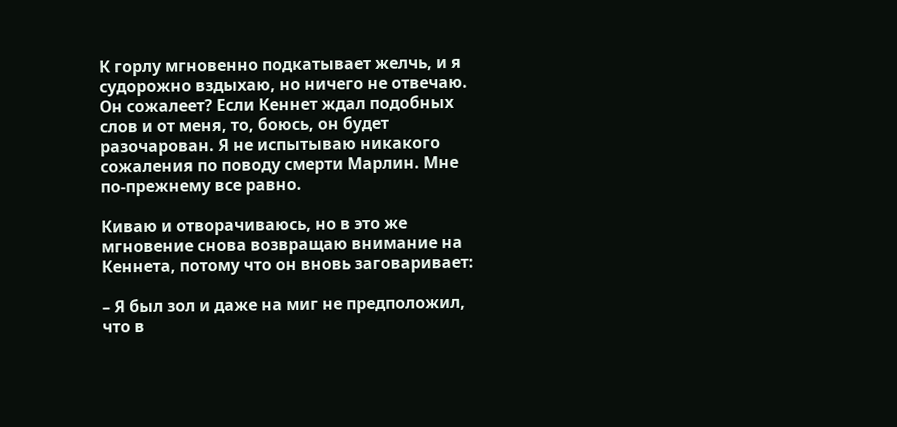К горлу мгновенно подкатывает желчь, и я судорожно вздыхаю, но ничего не отвечаю. Он сожалеет? Если Кеннет ждал подобных слов и от меня, то, боюсь, он будет разочарован. Я не испытываю никакого сожаления по поводу смерти Марлин. Мне по-прежнему все равно.

Киваю и отворачиваюсь, но в это же мгновение снова возвращаю внимание на Кеннета, потому что он вновь заговаривает:

– Я был зол и даже на миг не предположил, что в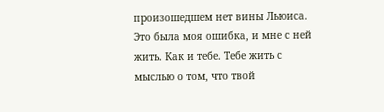произошедшем нет вины Льюиса. Это была моя ошибка, и мне с ней жить. Как и тебе. Тебе жить с мыслью о том, что твой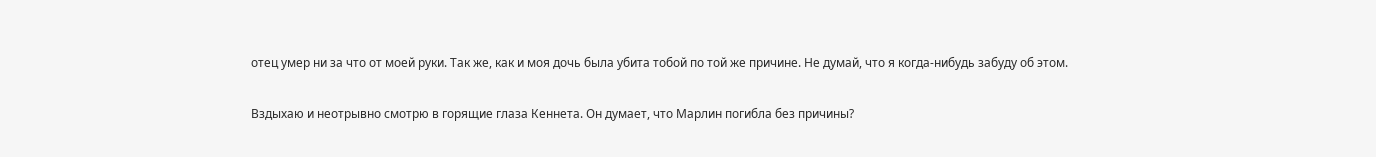отец умер ни за что от моей руки. Так же, как и моя дочь была убита тобой по той же причине. Не думай, что я когда-нибудь забуду об этом.

Вздыхаю и неотрывно смотрю в горящие глаза Кеннета. Он думает, что Марлин погибла без причины?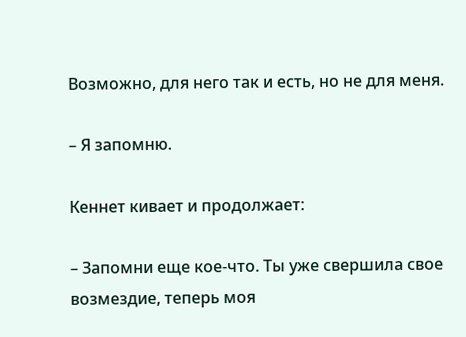Возможно, для него так и есть, но не для меня.

– Я запомню.

Кеннет кивает и продолжает:

– Запомни еще кое-что. Ты уже свершила свое возмездие, теперь моя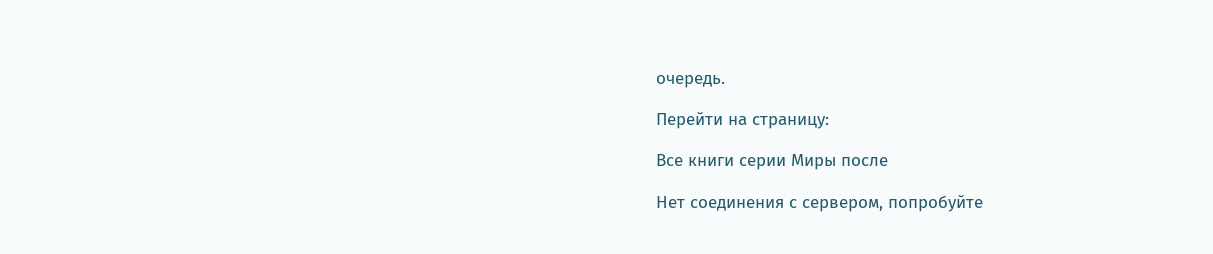очередь.

Перейти на страницу:

Все книги серии Миры после

Нет соединения с сервером, попробуйте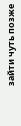зайти чуть позже